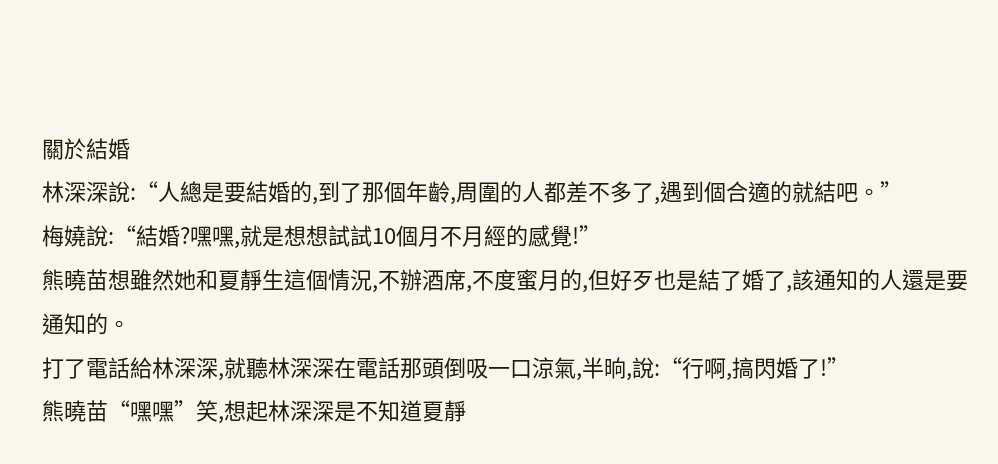關於結婚
林深深說:“人總是要結婚的,到了那個年齡,周圍的人都差不多了,遇到個合適的就結吧。”
梅嬈說:“結婚?嘿嘿,就是想想試試10個月不月經的感覺!”
熊曉苗想雖然她和夏靜生這個情況,不辦酒席,不度蜜月的,但好歹也是結了婚了,該通知的人還是要通知的。
打了電話給林深深,就聽林深深在電話那頭倒吸一口涼氣,半晌,說:“行啊,搞閃婚了!”
熊曉苗“嘿嘿”笑,想起林深深是不知道夏靜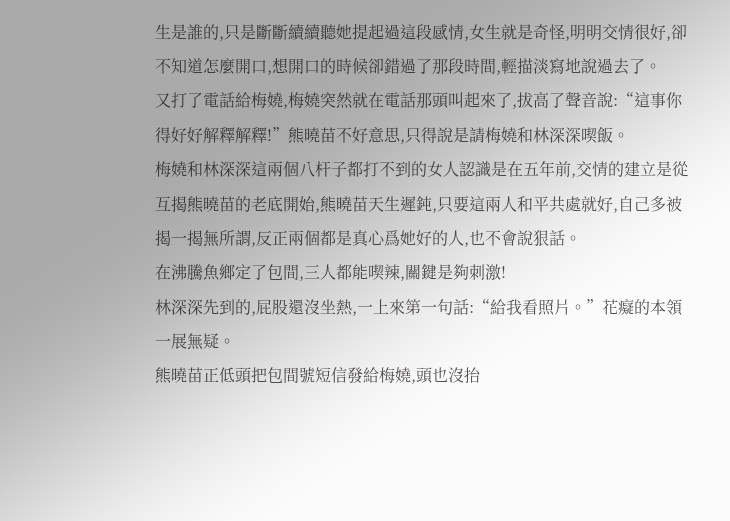生是誰的,只是斷斷續續聽她提起過這段感情,女生就是奇怪,明明交情很好,卻不知道怎麼開口,想開口的時候卻錯過了那段時間,輕描淡寫地說過去了。
又打了電話給梅嬈,梅嬈突然就在電話那頭叫起來了,拔高了聲音說:“這事你得好好解釋解釋!”熊曉苗不好意思,只得說是請梅嬈和林深深喫飯。
梅嬈和林深深這兩個八杆子都打不到的女人認識是在五年前,交情的建立是從互揭熊曉苗的老底開始,熊曉苗天生遲鈍,只要這兩人和平共處就好,自己多被揭一揭無所謂,反正兩個都是真心爲她好的人,也不會說狠話。
在沸騰魚鄉定了包間,三人都能喫辣,關鍵是夠刺激!
林深深先到的,屁股還沒坐熱,一上來第一句話:“給我看照片。”花癡的本領一展無疑。
熊曉苗正低頭把包間號短信發給梅嬈,頭也沒抬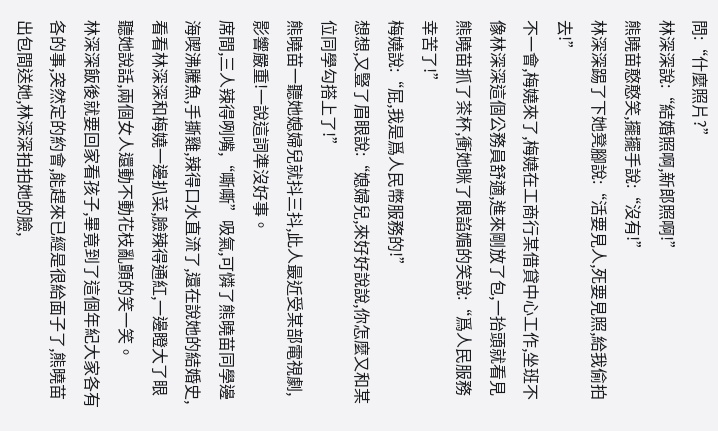問:“什麼照片?”
林深深說:“結婚照啊,新郎照啊!”
熊曉苗憨憨笑,擺擺手說:“沒有!”
林深深踢了下她凳腳說:“活要見人,死要見照,給我偷拍去!”
不一會,梅嬈來了,梅嬈在工商行某借貸中心工作,坐班不像林深深這個公務員舒適,進來剛放了包,一抬頭就看見熊曉苗抓了茶杯,衝她眯了眼諂媚的笑說:“爲人民服務幸苦了!”
梅嬈說:“屁,我是爲人民幣服務的!”
想想,又豎了眉眼說:“媳婦兒,來好好說說,你怎麼又和某位同學勾搭上了!”
熊曉苗一聽她媳婦兒就抖三抖,此人最近受某部電視劇,影響嚴重!一說這詞準沒好事。
席間,三人辣得咧嘴,“嘶嘶”吸氣,可憐了熊曉苗同學邊海喫沸騰魚,手撕雞,辣得口水直流了,還在說她的結婚史,看看林深深和梅嬈一邊扒菜,臉辣得通紅,一邊瞪大了眼聽她說話,兩個女人還動不動花枝亂顫的笑一笑。
林深深飯後就要回家看孩子,畢竟到了這個年紀大家各有各的事,突然定的約會,能趕來已經是很給面子了,熊曉苗出包間送她,林深深拍拍她的臉,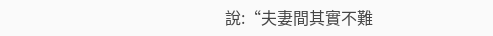說:“夫妻間其實不難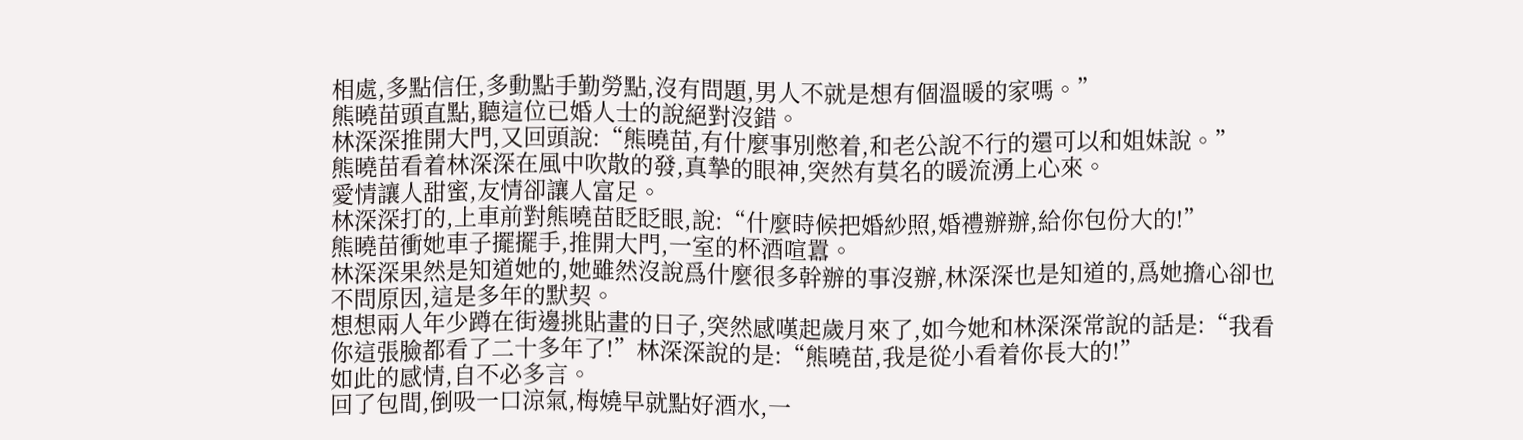相處,多點信任,多動點手勤勞點,沒有問題,男人不就是想有個溫暖的家嗎。”
熊曉苗頭直點,聽這位已婚人士的說絕對沒錯。
林深深推開大門,又回頭說:“熊曉苗,有什麼事別憋着,和老公說不行的還可以和姐妹說。”
熊曉苗看着林深深在風中吹散的發,真摯的眼神,突然有莫名的暖流湧上心來。
愛情讓人甜蜜,友情卻讓人富足。
林深深打的,上車前對熊曉苗眨眨眼,說:“什麼時候把婚紗照,婚禮辦辦,給你包份大的!”
熊曉苗衝她車子擺擺手,推開大門,一室的杯酒喧囂。
林深深果然是知道她的,她雖然沒說爲什麼很多幹辦的事沒辦,林深深也是知道的,爲她擔心卻也不問原因,這是多年的默契。
想想兩人年少蹲在街邊挑貼畫的日子,突然感嘆起歲月來了,如今她和林深深常說的話是:“我看你這張臉都看了二十多年了!”林深深說的是:“熊曉苗,我是從小看着你長大的!”
如此的感情,自不必多言。
回了包間,倒吸一口涼氣,梅嬈早就點好酒水,一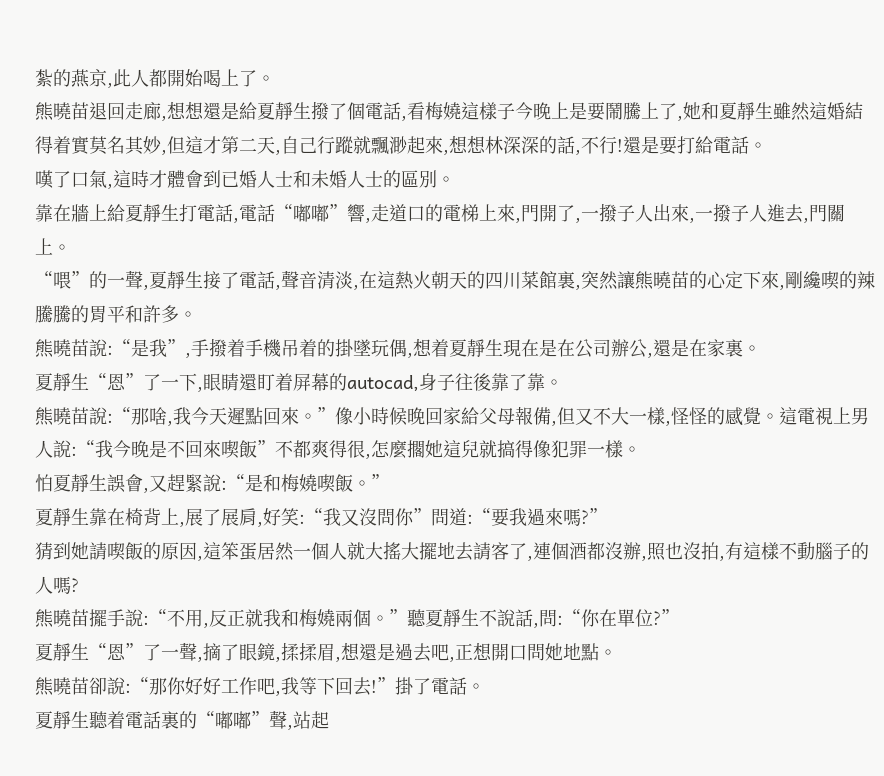紮的燕京,此人都開始喝上了。
熊曉苗退回走廊,想想還是給夏靜生撥了個電話,看梅嬈這樣子今晚上是要鬧騰上了,她和夏靜生雖然這婚結得着實莫名其妙,但這才第二天,自己行蹤就飄渺起來,想想林深深的話,不行!還是要打給電話。
嘆了口氣,這時才體會到已婚人士和未婚人士的區別。
靠在牆上給夏靜生打電話,電話“嘟嘟”響,走道口的電梯上來,門開了,一撥子人出來,一撥子人進去,門關上。
“喂”的一聲,夏靜生接了電話,聲音清淡,在這熱火朝天的四川菜館裏,突然讓熊曉苗的心定下來,剛纔喫的辣騰騰的胃平和許多。
熊曉苗說:“是我”,手撥着手機吊着的掛墜玩偶,想着夏靜生現在是在公司辦公,還是在家裏。
夏靜生“恩”了一下,眼睛還盯着屏幕的autocad,身子往後靠了靠。
熊曉苗說:“那啥,我今天遲點回來。”像小時候晚回家給父母報備,但又不大一樣,怪怪的感覺。這電視上男人說:“我今晚是不回來喫飯”不都爽得很,怎麼擱她這兒就搞得像犯罪一樣。
怕夏靜生誤會,又趕緊說:“是和梅嬈喫飯。”
夏靜生靠在椅背上,展了展肩,好笑:“我又沒問你”問道:“要我過來嗎?”
猜到她請喫飯的原因,這笨蛋居然一個人就大搖大擺地去請客了,連個酒都沒辦,照也沒拍,有這樣不動腦子的人嗎?
熊曉苗擺手說:“不用,反正就我和梅嬈兩個。”聽夏靜生不說話,問:“你在單位?”
夏靜生“恩”了一聲,摘了眼鏡,揉揉眉,想還是過去吧,正想開口問她地點。
熊曉苗卻說:“那你好好工作吧,我等下回去!”掛了電話。
夏靜生聽着電話裏的“嘟嘟”聲,站起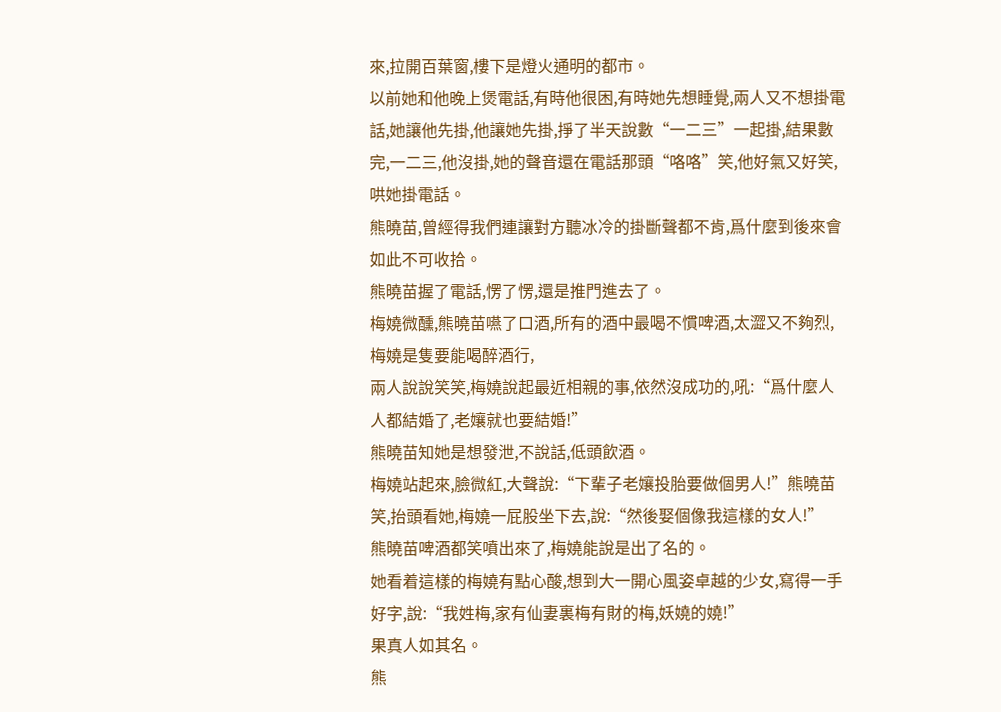來,拉開百葉窗,樓下是燈火通明的都市。
以前她和他晚上煲電話,有時他很困,有時她先想睡覺,兩人又不想掛電話,她讓他先掛,他讓她先掛,掙了半天說數“一二三”一起掛,結果數完,一二三,他沒掛,她的聲音還在電話那頭“咯咯”笑,他好氣又好笑,哄她掛電話。
熊曉苗,曾經得我們連讓對方聽冰冷的掛斷聲都不肯,爲什麼到後來會如此不可收拾。
熊曉苗握了電話,愣了愣,還是推門進去了。
梅嬈微醺,熊曉苗嚥了口酒,所有的酒中最喝不慣啤酒,太澀又不夠烈,梅嬈是隻要能喝醉酒行,
兩人說說笑笑,梅嬈說起最近相親的事,依然沒成功的,吼:“爲什麼人人都結婚了,老孃就也要結婚!”
熊曉苗知她是想發泄,不說話,低頭飲酒。
梅嬈站起來,臉微紅,大聲說:“下輩子老孃投胎要做個男人!”熊曉苗笑,抬頭看她,梅嬈一屁股坐下去,說:“然後娶個像我這樣的女人!”
熊曉苗啤酒都笑噴出來了,梅嬈能說是出了名的。
她看着這樣的梅嬈有點心酸,想到大一開心風姿卓越的少女,寫得一手好字,說:“我姓梅,家有仙妻裏梅有財的梅,妖嬈的嬈!”
果真人如其名。
熊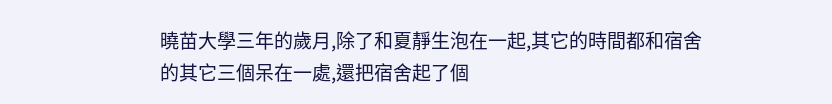曉苗大學三年的歲月,除了和夏靜生泡在一起,其它的時間都和宿舍的其它三個呆在一處,還把宿舍起了個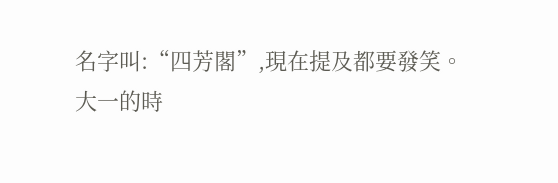名字叫:“四芳閣”,現在提及都要發笑。
大一的時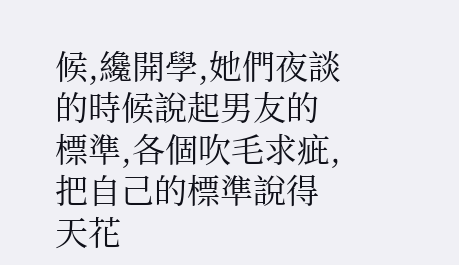候,纔開學,她們夜談的時候說起男友的標準,各個吹毛求疵,把自己的標準說得天花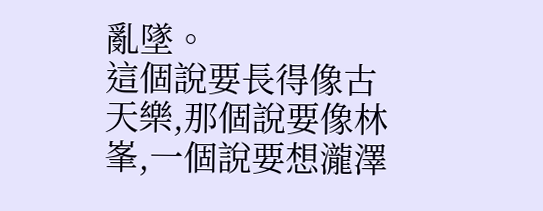亂墜。
這個說要長得像古天樂,那個說要像林峯,一個說要想瀧澤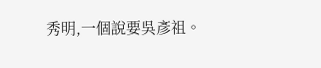秀明,一個說要吳彥祖。